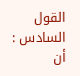القول السادس : أن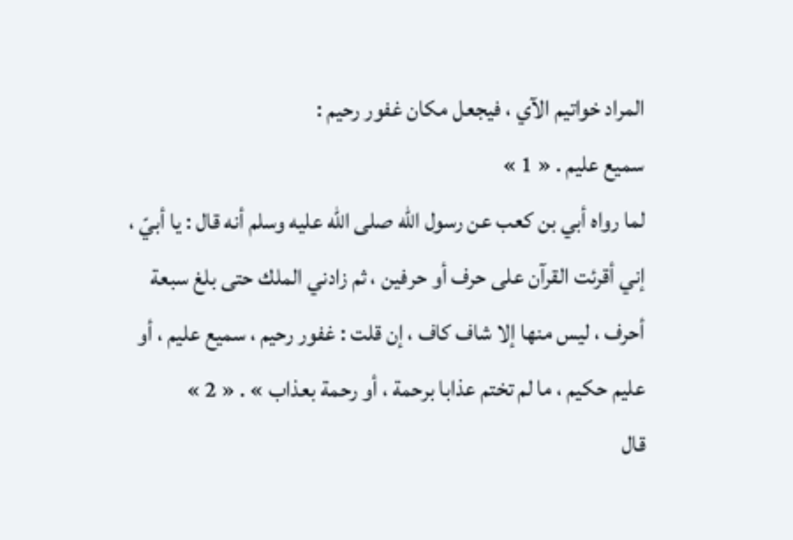المراد خواتيم الآي ، فيجعل مكان غفور رحيم :
سميع عليم . « 1 »
لما رواه أبي بن كعب عن رسول اللّه صلى اللّه عليه وسلم أنه قال : يا أبيّ ، إني أقرئت القرآن على حرف أو حرفين ، ثم زادني الملك حتى بلغ سبعة أحرف ، ليس منها إلا شاف كاف ، إن قلت : غفور رحيم ، سميع عليم ، أو عليم حكيم ، ما لم تختم عذابا برحمة ، أو رحمة بعذاب » . « 2 »
قال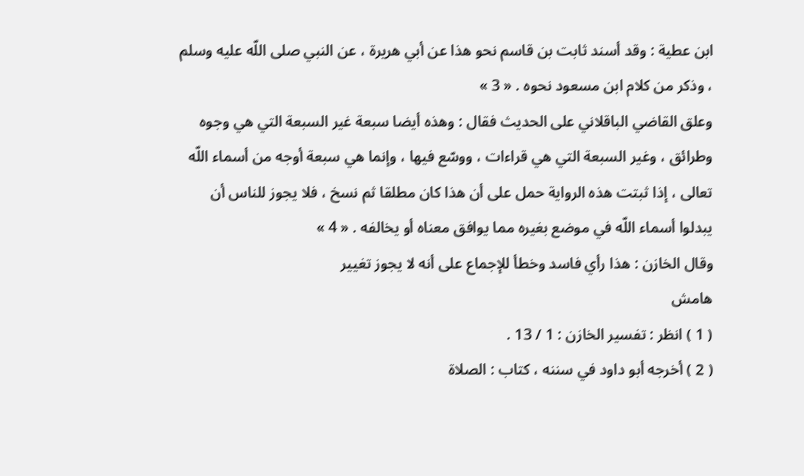ابن عطية : وقد أسند ثابت بن قاسم نحو هذا عن أبي هريرة ، عن النبي صلى اللّه عليه وسلم ، وذكر من كلام ابن مسعود نحوه . « 3 »
وعلق القاضي الباقلاني على الحديث فقال : وهذه أيضا سبعة غير السبعة التي هي وجوه وطرائق ، وغير السبعة التي هي قراءات ، ووسّع فيها ، وإنما هي سبعة أوجه من أسماء اللّه تعالى ، إذا ثبتت هذه الرواية حمل على أن هذا كان مطلقا ثم نسخ ، فلا يجوز للناس أن يبدلوا أسماء اللّه في موضع بغيره مما يوافق معناه أو يخالفه . « 4 »
وقال الخازن : هذا رأي فاسد وخطأ للإجماع على أنه لا يجوز تغيير
هامش
( 1 ) انظر : تفسير الخازن : 1 / 13 .
( 2 ) أخرجه أبو داود في سننه ، كتاب : الصلاة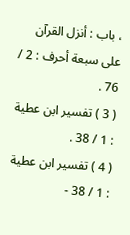، باب : أنزل القرآن على سبعة أحرف : 2 / 76 .
( 3 ) تفسير ابن عطية : 1 / 38 .
( 4 ) تفسير ابن عطية : 1 / 38 -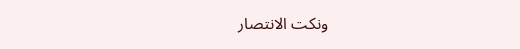ونكت الانتصار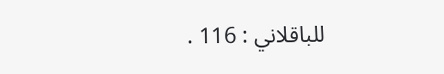للباقلاني : 116 .